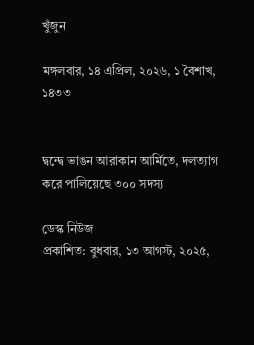খুঁজুন

মঙ্গলবার, ১৪ এপ্রিল, ২০২৬, ১ বৈশাখ, ১৪৩৩


দ্বন্দ্বে ভাঙন আরাকান আর্মিতে, দলত্যাগ করে পালিয়েছে ৩০০ সদস্য

ডেস্ক নিউজ
প্রকাশিত: বুধবার, ১৩ আগস্ট, ২০২৫,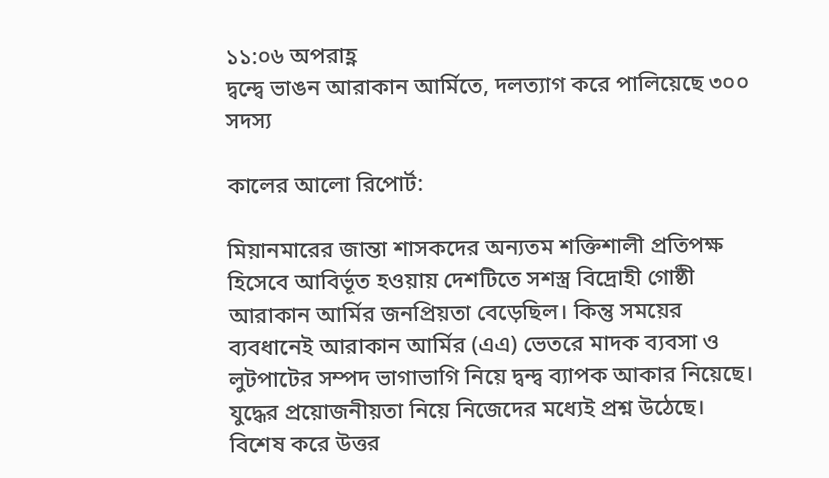১১:০৬ অপরাহ্ণ
দ্বন্দ্বে ভাঙন আরাকান আর্মিতে, দলত্যাগ করে পালিয়েছে ৩০০ সদস্য

কালের আলো রিপোর্ট:

মিয়ানমারের জান্তা শাসকদের অন্যতম শক্তিশালী প্রতিপক্ষ হিসেবে আবির্ভূত হওয়ায় দেশটিতে সশস্ত্র বিদ্রোহী গোষ্ঠী আরাকান আর্মির জনপ্রিয়তা বেড়েছিল। কিন্তু সময়ের ব্যবধানেই আরাকান আর্মির (এএ) ভেতরে মাদক ব্যবসা ও লুটপাটের সম্পদ ভাগাভাগি নিয়ে দ্বন্দ্ব ব্যাপক আকার নিয়েছে। যুদ্ধের প্রয়োজনীয়তা নিয়ে নিজেদের মধ্যেই প্রশ্ন উঠেছে। বিশেষ করে উত্তর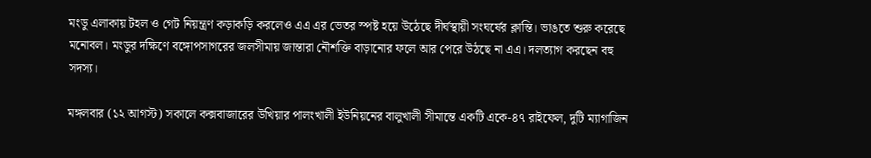মংডু এলাকায় টহল ও গেট নিয়ন্ত্রণ কড়াকড়ি করলেও এএ এর ভেতর স্পষ্ট হয়ে উঠেছে দীর্ঘস্থায়ী সংঘর্ষের ক্লান্তি। ভাঙতে শুরু করেছে মনোবল। মংডুর দক্ষিণে বঙ্গোপসাগরের জলসীমায় জান্তারা নৌশক্তি বাড়ানোর ফলে আর পেরে উঠছে না এএ। দলত্যাগ করছেন বহু সদস্য।

মঙ্গলবার (১২ আগস্ট) সকালে কক্সবাজারের উখিয়ার পালংখালী ইউনিয়নের বালুখালী সীমান্তে একটি একে-৪৭ রাইফেল, দুটি ম্যাগাজিন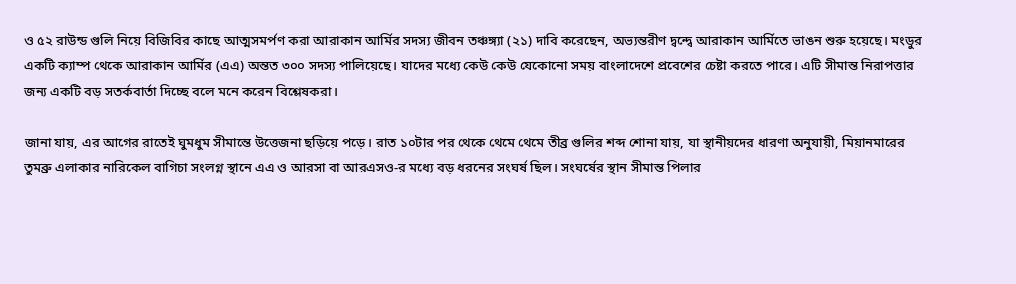ও ৫২ রাউন্ড গুলি নিয়ে বিজিবির কাছে আত্মসমর্পণ করা আরাকান আর্মির সদস্য জীবন তঞ্চঙ্গ্যা (২১) দাবি করেছেন, অভ্যন্তরীণ দ্বন্দ্বে আরাকান আর্মিতে ভাঙন শুরু হয়েছে। মংডুর একটি ক্যাম্প থেকে আরাকান আর্মির (এএ) অন্তত ৩০০ সদস্য পালিয়েছে। যাদের মধ্যে কেউ কেউ যেকোনো সময় বাংলাদেশে প্রবেশের চেষ্টা করতে পারে। এটি সীমান্ত নিরাপত্তার জন্য একটি বড় সতর্কবার্তা দিচ্ছে বলে মনে করেন বিশ্লেষকরা।

জানা যায়, এর আগের রাতেই ঘুমধুম সীমান্তে উত্তেজনা ছড়িয়ে পড়ে। রাত ১০টার পর থেকে থেমে থেমে তীব্র গুলির শব্দ শোনা যায়, যা স্থানীয়দের ধারণা অনুযায়ী, মিয়ানমারের তুমব্রু এলাকার নারিকেল বাগিচা সংলগ্ন স্থানে এএ ও আরসা বা আরএসও-র মধ্যে বড় ধরনের সংঘর্ষ ছিল। সংঘর্ষের স্থান সীমান্ত পিলার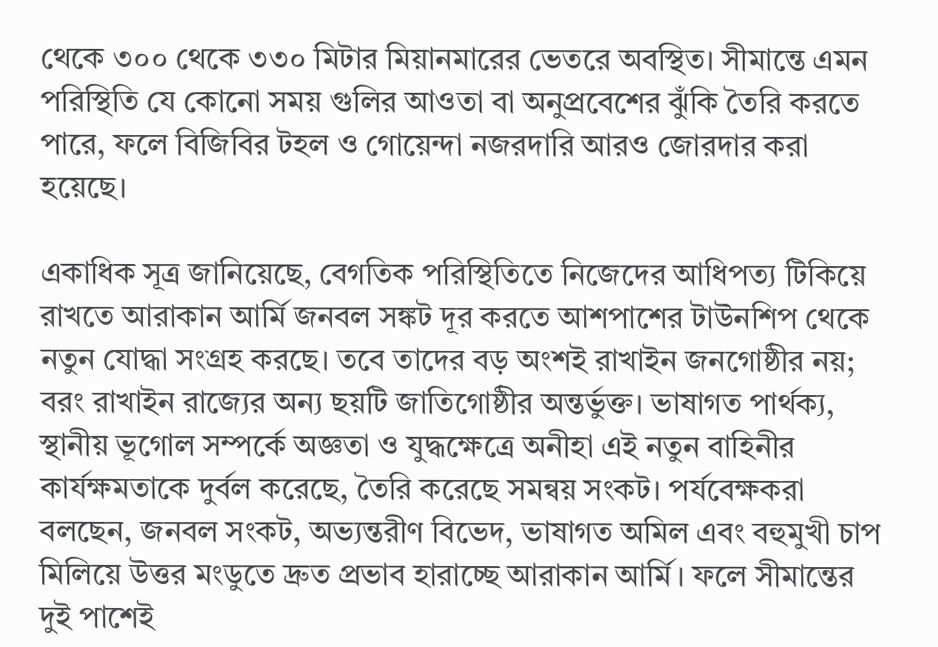থেকে ৩০০ থেকে ৩৩০ মিটার মিয়ানমারের ভেতরে অবস্থিত। সীমান্তে এমন পরিস্থিতি যে কোনো সময় গুলির আওতা বা অনুপ্রবেশের ঝুঁকি তৈরি করতে পারে, ফলে বিজিবির টহল ও গোয়েন্দা নজরদারি আরও জোরদার করা হয়েছে।

একাধিক সূত্র জানিয়েছে, বেগতিক পরিস্থিতিতে নিজেদের আধিপত্য টিকিয়ে রাখতে আরাকান আর্মি জনবল সঙ্কট দূর করতে আশপাশের টাউনশিপ থেকে নতুন যোদ্ধা সংগ্রহ করছে। তবে তাদের বড় অংশই রাখাইন জনগোষ্ঠীর নয়; বরং রাখাইন রাজ্যের অন্য ছয়টি জাতিগোষ্ঠীর অন্তর্ভুক্ত। ভাষাগত পার্থক্য, স্থানীয় ভূগোল সম্পর্কে অজ্ঞতা ও যুদ্ধক্ষেত্রে অনীহা এই নতুন বাহিনীর কার্যক্ষমতাকে দুর্বল করেছে, তৈরি করেছে সমন্বয় সংকট। পর্যবেক্ষকরা বলছেন, জনবল সংকট, অভ্যন্তরীণ বিভেদ, ভাষাগত অমিল এবং বহুমুখী চাপ মিলিয়ে উত্তর মংডুতে দ্রুত প্রভাব হারাচ্ছে আরাকান আর্মি। ফলে সীমান্তের দুই পাশেই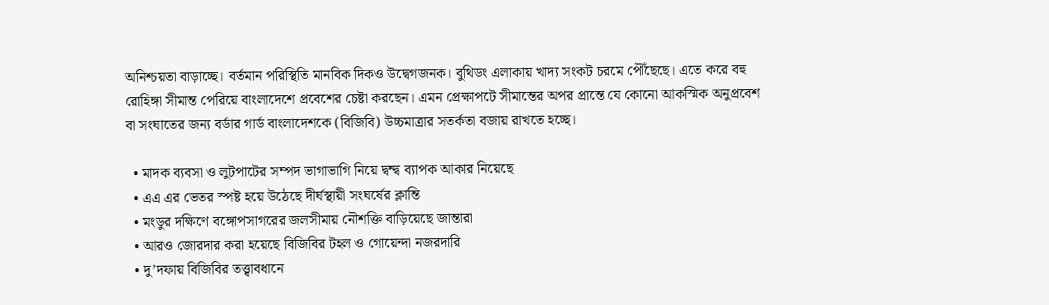অনিশ্চয়তা বাড়াচ্ছে। বর্তমান পরিস্থিতি মানবিক দিকও উদ্বেগজনক। বুথিডং এলাকায় খাদ্য সংকট চরমে পৌঁছেছে। এতে করে বহু রোহিঙ্গা সীমান্ত পেরিয়ে বাংলাদেশে প্রবেশের চেষ্টা করছেন। এমন প্রেক্ষাপটে সীমান্তের অপর প্রান্তে যে কোনো আকস্মিক অনুপ্রবেশ বা সংঘাতের জন্য বর্ডার গার্ড বাংলাদেশকে (বিজিবি) উচ্চমাত্রার সতর্কতা বজায় রাখতে হচ্ছে।

  • মাদক ব্যবসা ও লুটপাটের সম্পদ ভাগাভাগি নিয়ে দ্বন্দ্ব ব্যাপক আকার নিয়েছে
  • এএ এর ভেতর স্পষ্ট হয়ে উঠেছে দীর্ঘস্থায়ী সংঘর্ষের ক্লান্তি
  • মংডুর দক্ষিণে বঙ্গোপসাগরের জলসীমায় নৌশক্তি বাড়িয়েছে জান্তারা
  • আরও জোরদার করা হয়েছে বিজিবির টহল ও গোয়েন্দা নজরদারি
  • দু’দফায় বিজিবির তত্ত্বাবধানে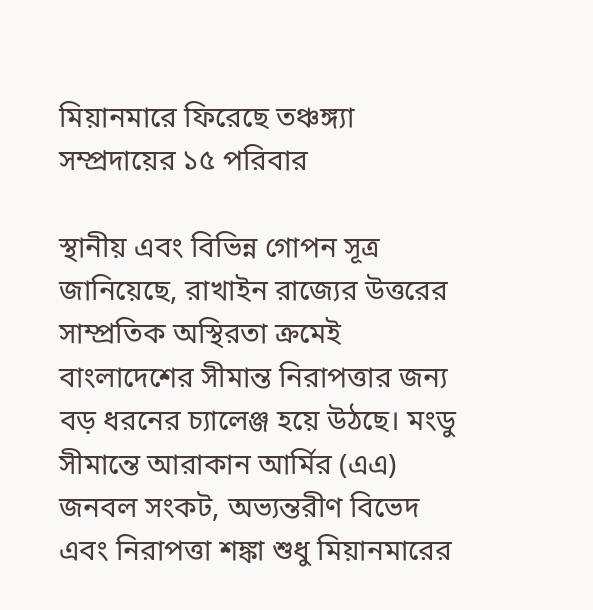মিয়ানমারে ফিরেছে তঞ্চঙ্গ্যা সম্প্রদায়ের ১৫ পরিবার

স্থানীয় এবং বিভিন্ন গোপন সূত্র জানিয়েছে, রাখাইন রাজ্যের উত্তরের সাম্প্রতিক অস্থিরতা ক্রমেই বাংলাদেশের সীমান্ত নিরাপত্তার জন্য বড় ধরনের চ্যালেঞ্জ হয়ে উঠছে। মংডু সীমান্তে আরাকান আর্মির (এএ) জনবল সংকট, অভ্যন্তরীণ বিভেদ এবং নিরাপত্তা শঙ্কা শুধু মিয়ানমারের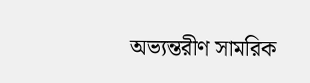অভ্যন্তরীণ সামরিক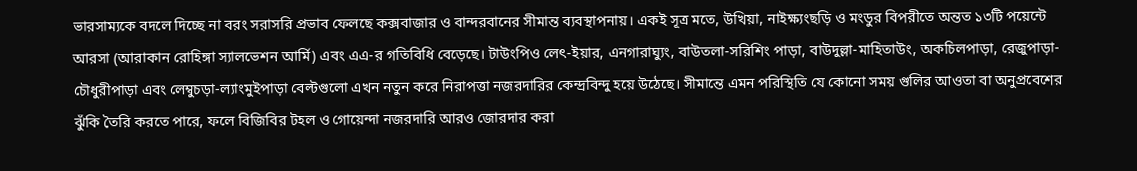ভারসাম্যকে বদলে দিচ্ছে না বরং সরাসরি প্রভাব ফেলছে কক্সবাজার ও বান্দরবানের সীমান্ত ব্যবস্থাপনায়। একই সূত্র মতে, উখিয়া, নাইক্ষ্যংছড়ি ও মংডুর বিপরীতে অন্তত ১৩টি পয়েন্টে আরসা (আরাকান রোহিঙ্গা স্যালভেশন আর্মি) এবং এএ-র গতিবিধি বেড়েছে। টাউংপিও লেৎ-ইয়ার, এনগারাঘ্যুং, বাউতলা-সরিশিং পাড়া, বাউদুল্লা-মাহিতাউং, অকচিলপাড়া, রেজুপাড়া-চৌধুরীপাড়া এবং লেম্বুচড়া-ল্যাংমুইপাড়া বেল্টগুলো এখন নতুন করে নিরাপত্তা নজরদারির কেন্দ্রবিন্দু হয়ে উঠেছে। সীমান্তে এমন পরিস্থিতি যে কোনো সময় গুলির আওতা বা অনুপ্রবেশের ঝুঁকি তৈরি করতে পারে, ফলে বিজিবির টহল ও গোয়েন্দা নজরদারি আরও জোরদার করা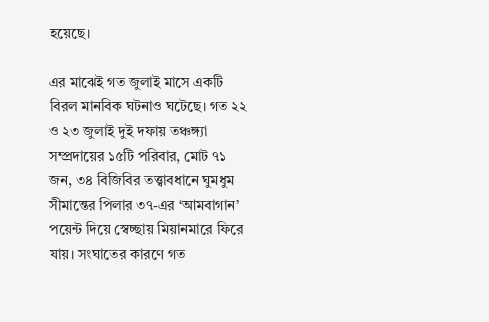হয়েছে।

এর মাঝেই গত জুলাই মাসে একটি বিরল মানবিক ঘটনাও ঘটেছে। গত ২২ ও ২৩ জুলাই দুই দফায় তঞ্চঙ্গ্যা সম্প্রদায়ের ১৫টি পরিবার, মোট ৭১ জন, ৩৪ বিজিবির তত্ত্বাবধানে ঘুমধুম সীমান্তের পিলার ৩৭-এর ‘আমবাগান’ পয়েন্ট দিয়ে স্বেচ্ছায় মিয়ানমারে ফিরে যায়। সংঘাতের কারণে গত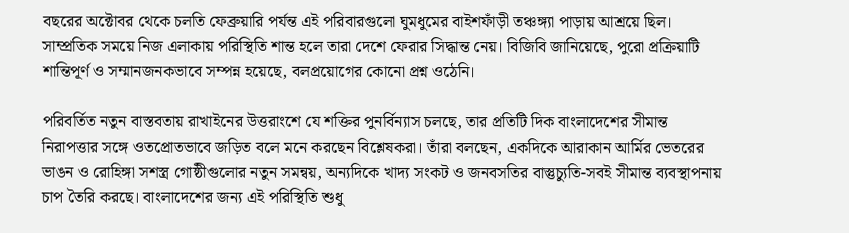বছরের অক্টোবর থেকে চলতি ফেব্রুয়ারি পর্যন্ত এই পরিবারগুলো ঘুমধুমের বাইশফাঁড়ী তঞ্চঙ্গ্যা পাড়ায় আশ্রয়ে ছিল। সাম্প্রতিক সময়ে নিজ এলাকায় পরিস্থিতি শান্ত হলে তারা দেশে ফেরার সিদ্ধান্ত নেয়। বিজিবি জানিয়েছে, পুরো প্রক্রিয়াটি শান্তিপূর্ণ ও সম্মানজনকভাবে সম্পন্ন হয়েছে, বলপ্রয়োগের কোনো প্রশ্ন ওঠেনি।

পরিবর্তিত নতুন বাস্তবতায় রাখাইনের উত্তরাংশে যে শক্তির পুনর্বিন্যাস চলছে, তার প্রতিটি দিক বাংলাদেশের সীমান্ত নিরাপত্তার সঙ্গে ওতপ্রোতভাবে জড়িত বলে মনে করছেন বিশ্লেষকরা। তাঁরা বলছেন, একদিকে আরাকান আর্মির ভেতরের ভাঙন ও রোহিঙ্গা সশস্ত্র গোষ্ঠীগুলোর নতুন সমন্বয়, অন্যদিকে খাদ্য সংকট ও জনবসতির বাস্তুচ্যুতি-সবই সীমান্ত ব্যবস্থাপনায় চাপ তৈরি করছে। বাংলাদেশের জন্য এই পরিস্থিতি শুধু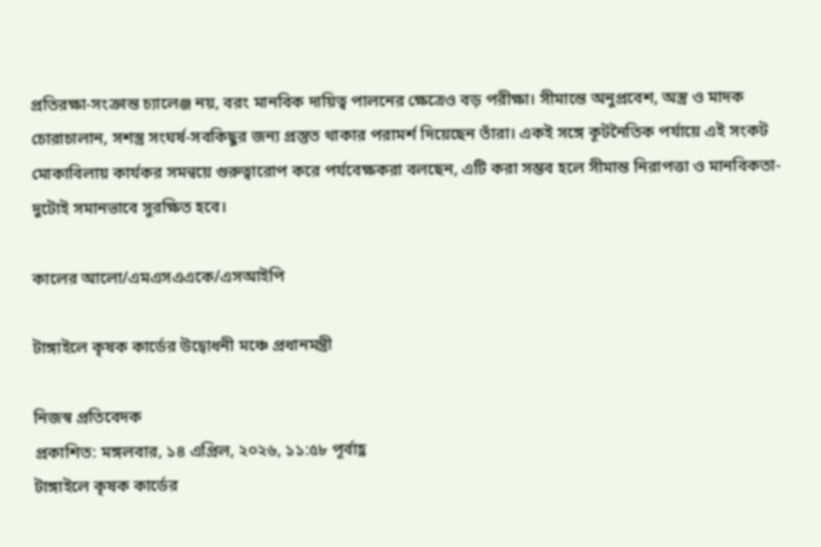প্রতিরক্ষা-সংক্রান্ত চ্যালেঞ্জ নয়, বরং মানবিক দায়িত্ব পালনের ক্ষেত্রেও বড় পরীক্ষা। সীমান্তে অনুপ্রবেশ, অস্ত্র ও মাদক চোরাচালান, সশস্ত্র সংঘর্ষ-সবকিছুর জন্য প্রস্তুত থাকার পরামর্শ দিয়েছেন তাঁরা। একই সঙ্গে কূটনৈতিক পর্যায়ে এই সংকট মোকাবিলায় কার্যকর সমন্বয়ে গুরুত্বারোপ করে পর্যবেক্ষকরা বলছেন, এটি করা সম্ভব হলে সীমান্ত নিরাপত্তা ও মানবিকতা-দুটোই সমানভাবে সুরক্ষিত হবে।

কালের আলো/এমএসএএকে/এসআইপি

টাঙ্গাইলে কৃষক কার্ডের উদ্বোধনী মঞ্চে প্রধানমন্ত্রী

নিজস্ব প্রতিবেদক
প্রকাশিত: মঙ্গলবার, ১৪ এপ্রিল, ২০২৬, ১১:৫৮ পূর্বাহ্ণ
টাঙ্গাইলে কৃষক কার্ডের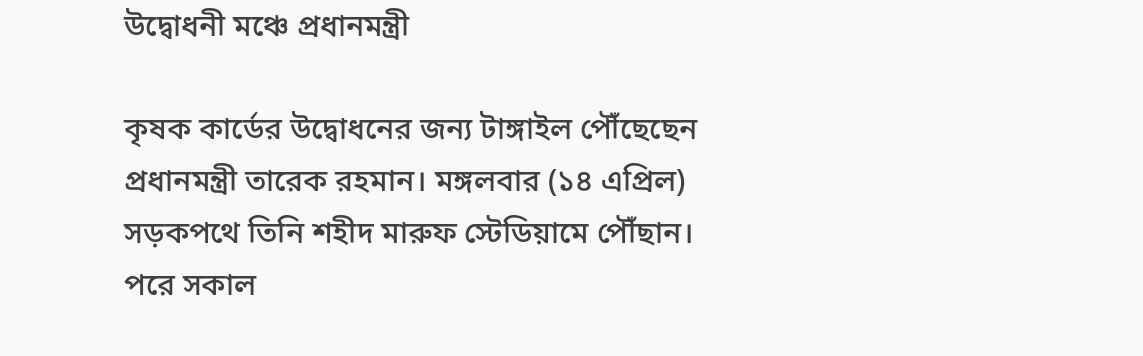উদ্বোধনী মঞ্চে প্রধানমন্ত্রী

কৃষক কার্ডের উদ্বোধনের জন্য টাঙ্গাইল পৌঁছেছেন প্রধানমন্ত্রী তারেক রহমান। মঙ্গলবার (১৪ এপ্রিল) সড়কপথে তিনি শহীদ মারুফ স্টেডিয়ামে পৌঁছান। পরে সকাল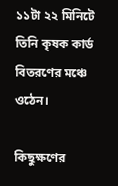১১টা ২২ মিনিটে তিনি কৃষক কার্ড বিতরণের মঞ্চে ওঠেন।

কিছুক্ষণের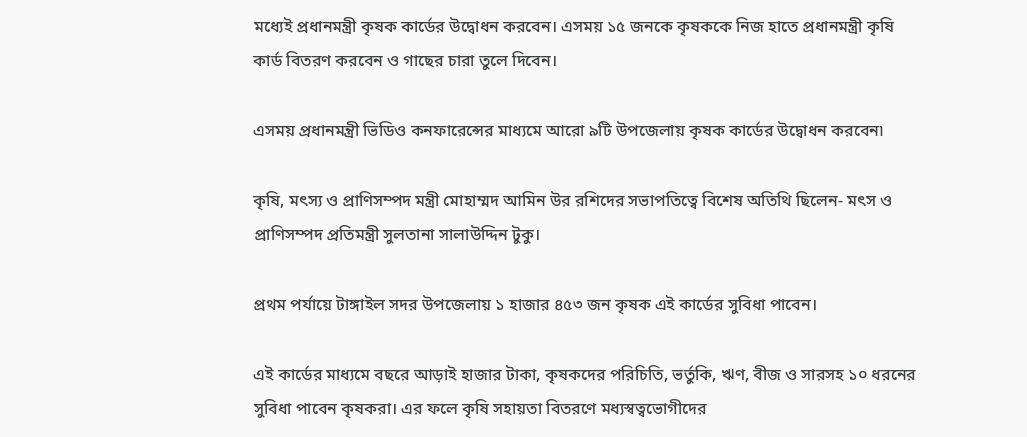মধ্যেই প্রধানমন্ত্রী কৃষক কার্ডের উদ্বোধন করবেন। এসময় ১৫ জনকে কৃষককে নিজ হাতে প্রধানমন্ত্রী কৃষি কার্ড বিতরণ করবেন ও গাছের চারা তুলে দিবেন।

এসময় প্রধানমন্ত্রী ভিডিও কনফারেন্সের মাধ্যমে আরো ৯টি উপজেলায় কৃষক কার্ডের উদ্বোধন করবেন৷

কৃষি, মৎস্য ও প্রাণিসম্পদ মন্ত্রী মোহাম্মদ আমিন উর রশিদের সভাপতিত্বে বিশেষ অতিথি ছিলেন- মৎস ও প্রাণিসম্পদ প্রতিমন্ত্রী সুলতানা সালাউদ্দিন টুকু।

প্রথম পর্যায়ে টাঙ্গাইল সদর উপজেলায় ১ হাজার ৪৫৩ জন কৃষক এই কার্ডের সুবিধা পাবেন।

এই কার্ডের মাধ্যমে বছরে আড়াই হাজার টাকা, কৃষকদের পরিচিতি, ভর্তুকি, ঋণ, বীজ ও সারসহ ১০ ধরনের সুবিধা পাবেন কৃষকরা। এর ফলে কৃষি সহায়তা বিতরণে মধ্যস্বত্বভোগীদের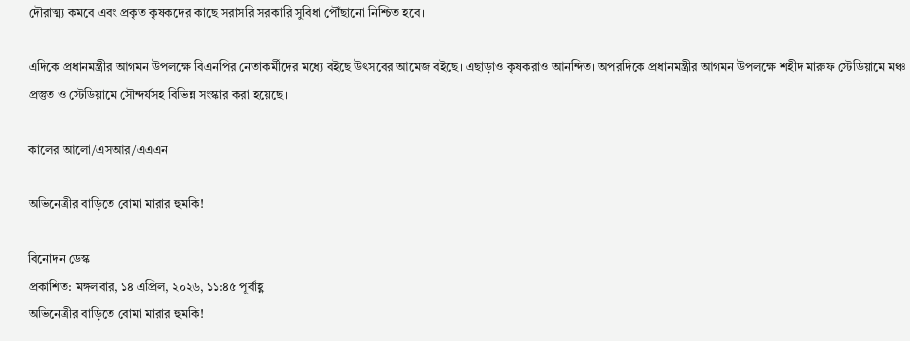দৌরাত্ম্য কমবে এবং প্রকৃত কৃষকদের কাছে সরাসরি সরকারি সুবিধা পৌঁছানো নিশ্চিত হবে।

এদিকে প্রধানমন্ত্রীর আগমন উপলক্ষে বিএনপির নেতাকর্মীদের মধ্যে বইছে উৎসবের আমেজ বইছে। এছাড়াও কৃষকরাও আনন্দিত। অপরদিকে প্রধানমন্ত্রীর আগমন উপলক্ষে শহীদ মারুফ স্টেডিয়ামে মঞ্চ প্রস্তুত ও স্টেডিয়ামে সৌন্দর্যসহ বিভিন্ন সংস্কার করা হয়েছে।

কালের আলো/এসআর/এএএন

অভিনেত্রীর বাড়িতে বোমা মারার হুমকি!

বিনোদন ডেস্ক
প্রকাশিত: মঙ্গলবার, ১৪ এপ্রিল, ২০২৬, ১১:৪৫ পূর্বাহ্ণ
অভিনেত্রীর বাড়িতে বোমা মারার হুমকি!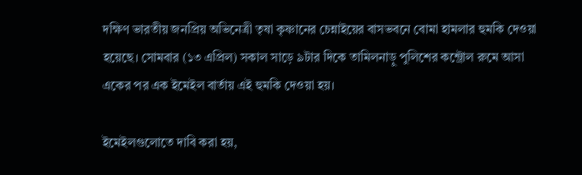দক্ষিণ ভারতীয় জনপ্রিয় অভিনেত্রী তৃষা কৃষ্ণানের চেন্নাইয়ের বাসভবনে বোমা হামলার হুমকি দেওয়া হয়েছে। সোমবার (১৩ এপ্রিল) সকাল সাড়ে ৯টার দিকে তামিলনাড়ু পুলিশের কন্ট্রোল রুমে আসা একের পর এক ইমেইল বার্তায় এই হুমকি দেওয়া হয়।

ইমেইলগুলোতে দাবি করা হয়,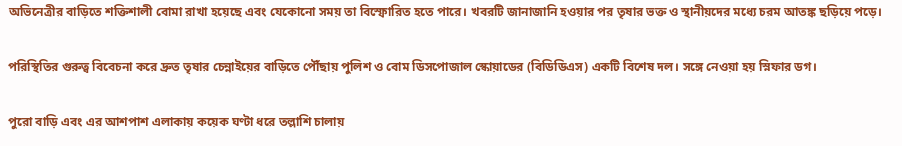অভিনেত্রীর বাড়িতে শক্তিশালী বোমা রাখা হয়েছে এবং যেকোনো সময় তা বিস্ফোরিত হতে পারে। খবরটি জানাজানি হওয়ার পর তৃষার ভক্ত ও স্থানীয়দের মধ্যে চরম আতঙ্ক ছড়িয়ে পড়ে।

পরিস্থিতির গুরুত্ব বিবেচনা করে দ্রুত তৃষার চেন্নাইয়ের বাড়িতে পৌঁছায় পুলিশ ও বোম ডিসপোজাল স্কোয়াডের (বিডিডিএস) একটি বিশেষ দল। সঙ্গে নেওয়া হয় স্নিফার ডগ।

পুরো বাড়ি এবং এর আশপাশ এলাকায় কয়েক ঘণ্টা ধরে তল্লাশি চালায়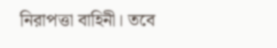নিরাপত্তা বাহিনী। তবে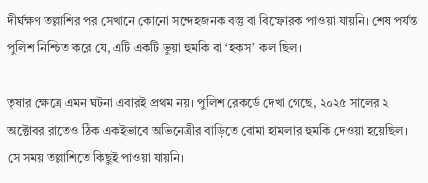দীর্ঘক্ষণ তল্লাশির পর সেখানে কোনো সন্দেহজনক বস্তু বা বিস্ফোরক পাওয়া যায়নি। শেষ পর্যন্ত পুলিশ নিশ্চিত করে যে, এটি একটি ভুয়া হুমকি বা ‘হকস’ কল ছিল।

তৃষার ক্ষেত্রে এমন ঘটনা এবারই প্রথম নয়। পুলিশ রেকর্ডে দেখা গেছে, ২০২৫ সালের ২ অক্টোবর রাতেও ঠিক একইভাবে অভিনেত্রীর বাড়িতে বোমা হামলার হুমকি দেওয়া হয়েছিল। সে সময় তল্লাশিতে কিছুই পাওয়া যায়নি।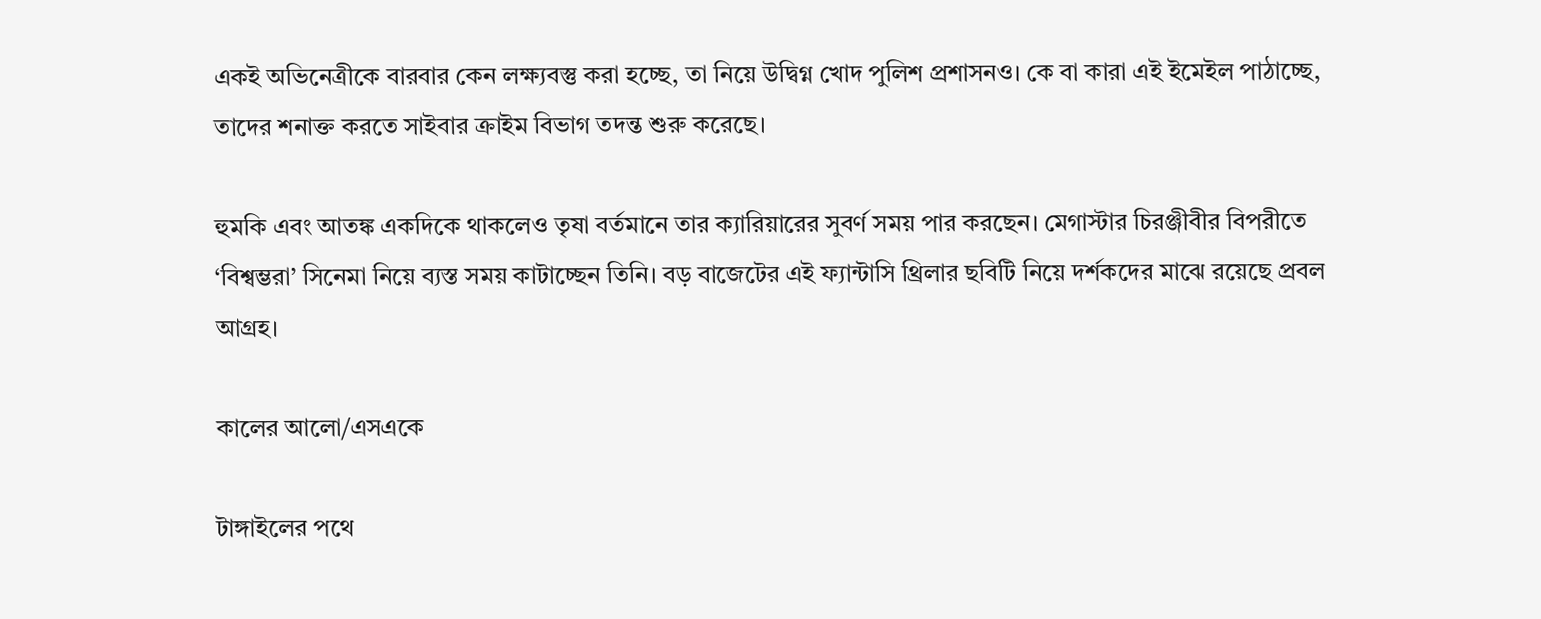একই অভিনেত্রীকে বারবার কেন লক্ষ্যবস্তু করা হচ্ছে, তা নিয়ে উদ্বিগ্ন খোদ পুলিশ প্রশাসনও। কে বা কারা এই ইমেইল পাঠাচ্ছে, তাদের শনাক্ত করতে সাইবার ক্রাইম বিভাগ তদন্ত শুরু করেছে।

হুমকি এবং আতঙ্ক একদিকে থাকলেও তৃষা বর্তমানে তার ক্যারিয়ারের সুবর্ণ সময় পার করছেন। মেগাস্টার চিরঞ্জীবীর বিপরীতে ‘বিশ্বম্ভরা’ সিনেমা নিয়ে ব্যস্ত সময় কাটাচ্ছেন তিনি। বড় বাজেটের এই ফ্যান্টাসি থ্রিলার ছবিটি নিয়ে দর্শকদের মাঝে রয়েছে প্রবল আগ্রহ।

কালের আলো/এসএকে

টাঙ্গাইলের পথে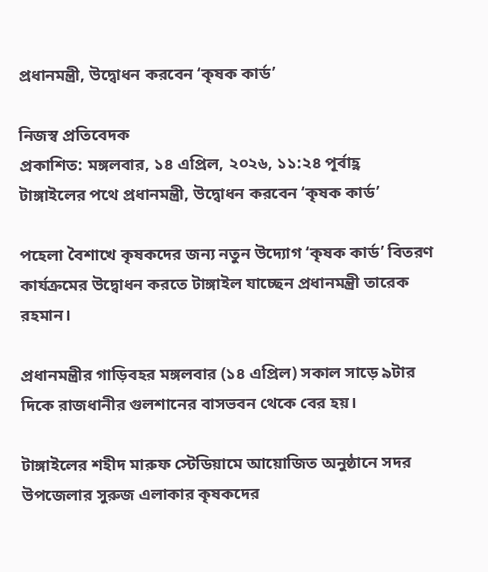প্রধানমন্ত্রী, উদ্বোধন করবেন ‘কৃষক কার্ড’

নিজস্ব প্রতিবেদক
প্রকাশিত: মঙ্গলবার, ১৪ এপ্রিল, ২০২৬, ১১:২৪ পূর্বাহ্ণ
টাঙ্গাইলের পথে প্রধানমন্ত্রী, উদ্বোধন করবেন ‘কৃষক কার্ড’

পহেলা বৈশাখে কৃষকদের জন্য নতুন উদ্যোগ ‘কৃষক কার্ড’ বিতরণ কার্যক্রমের উদ্বোধন করতে টাঙ্গাইল যাচ্ছেন প্রধানমন্ত্রী তারেক রহমান।

প্রধানমন্ত্রীর গাড়িবহর মঙ্গলবার (১৪ এপ্রিল) সকাল সাড়ে ৯টার দিকে রাজধানীর গুলশানের বাসভবন থেকে বের হয়।

টাঙ্গাইলের শহীদ মারুফ স্টেডিয়ামে আয়োজিত অনুষ্ঠানে সদর উপজেলার সুরুজ এলাকার কৃষকদের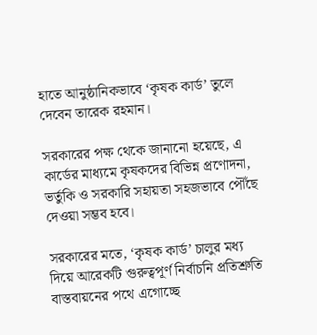হাতে আনুষ্ঠানিকভাবে ‘কৃষক কার্ড’ তুলে দেবেন তারেক রহমান।

সরকারের পক্ষ থেকে জানানো হয়েছে, এ কার্ডের মাধ্যমে কৃষকদের বিভিন্ন প্রণোদনা, ভর্তুকি ও সরকারি সহায়তা সহজভাবে পৌঁছে দেওয়া সম্ভব হবে।

সরকারের মতে, ‘কৃষক কার্ড’ চালুর মধ্য দিয়ে আরেকটি গুরুত্বপূর্ণ নির্বাচনি প্রতিশ্রুতি বাস্তবায়নের পথে এগোচ্ছে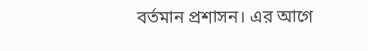বর্তমান প্রশাসন। এর আগে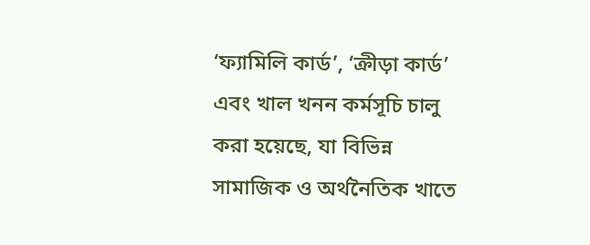‘ফ্যামিলি কার্ড’, ‘ক্রীড়া কার্ড’ এবং খাল খনন কর্মসূচি চালু করা হয়েছে, যা বিভিন্ন সামাজিক ও অর্থনৈতিক খাতে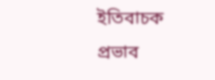ইতিবাচক প্রভাব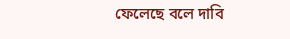ফেলেছে বলে দাবি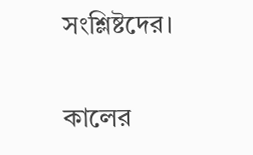সংশ্লিষ্টদের।

কালের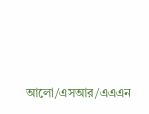আলো/এসআর/এএএন